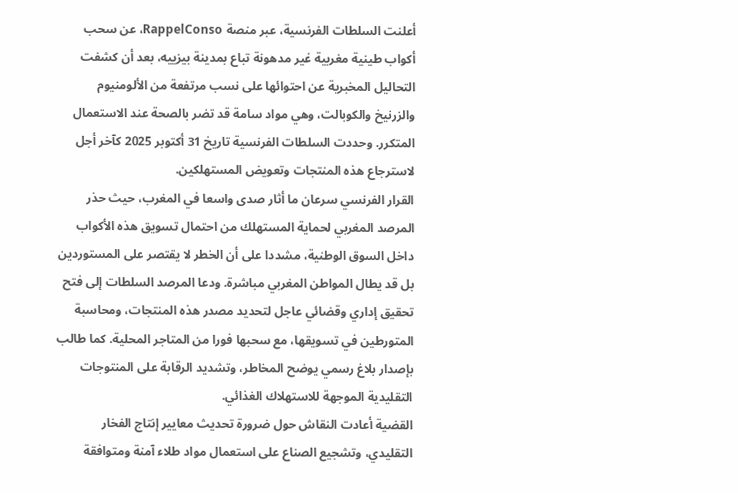أعلنت السلطات الفرنسية، عبر منصة RappelConso، عن سحب أكواب طينية مغربية غير مدهونة تباع بمدينة بيزييه، بعد أن كشفت التحاليل المخبرية عن احتوائها على نسب مرتفعة من الألومنيوم والزرنيخ والكوبالت، وهي مواد سامة قد تضر بالصحة عند الاستعمال المتكرر. وحددت السلطات الفرنسية تاريخ 31 أكتوبر 2025 كآخر أجل لاسترجاع هذه المنتجات وتعويض المستهلكين.
القرار الفرنسي سرعان ما أثار صدى واسعا في المغرب، حيث حذر المرصد المغربي لحماية المستهلك من احتمال تسويق هذه الأكواب داخل السوق الوطنية، مشددا على أن الخطر لا يقتصر على المستوردين بل قد يطال المواطن المغربي مباشرة. ودعا المرصد السلطات إلى فتح تحقيق إداري وقضائي عاجل لتحديد مصدر هذه المنتجات، ومحاسبة المتورطين في تسويقها، مع سحبها فورا من المتاجر المحلية. كما طالب بإصدار بلاغ رسمي يوضح المخاطر، وتشديد الرقابة على المنتوجات التقليدية الموجهة للاستهلاك الغذائي.
القضية أعادت النقاش حول ضرورة تحديث معايير إنتاج الفخار التقليدي، وتشجيع الصناع على استعمال مواد طلاء آمنة ومتوافقة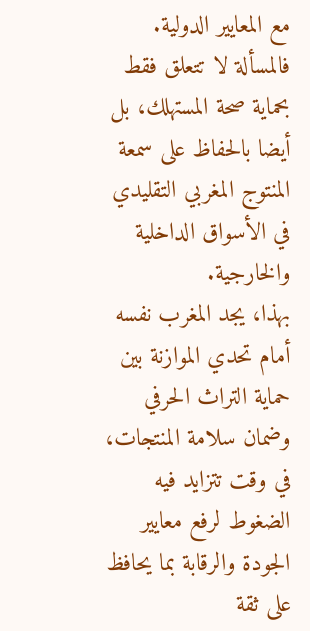مع المعايير الدولية. فالمسألة لا تتعلق فقط بحماية صحة المستهلك، بل أيضا بالحفاظ على سمعة المنتوج المغربي التقليدي في الأسواق الداخلية والخارجية.
بهذا، يجد المغرب نفسه أمام تحدي الموازنة بين حماية التراث الحرفي وضمان سلامة المنتجات، في وقت تتزايد فيه الضغوط لرفع معايير الجودة والرقابة بما يحافظ على ثقة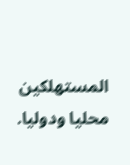المستهلكين محليا ودوليا.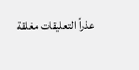عذراً التعليقات مغلقة